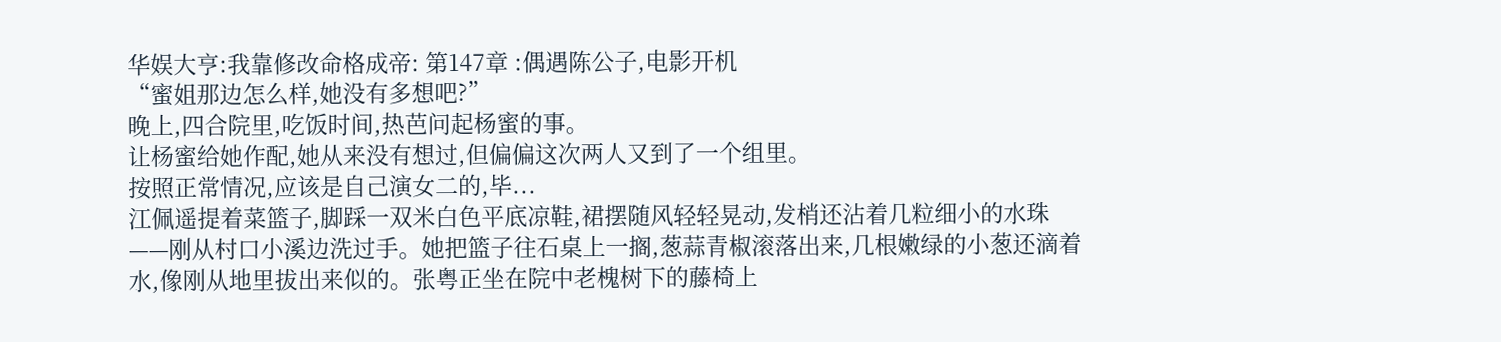华娱大亨:我靠修改命格成帝: 第147章 :偶遇陈公子,电影开机
“蜜姐那边怎么样,她没有多想吧?”
晚上,四合院里,吃饭时间,热芭问起杨蜜的事。
让杨蜜给她作配,她从来没有想过,但偏偏这次两人又到了一个组里。
按照正常情况,应该是自己演女二的,毕...
江佩遥提着菜篮子,脚踩一双米白色平底凉鞋,裙摆随风轻轻晃动,发梢还沾着几粒细小的水珠——刚从村口小溪边洗过手。她把篮子往石桌上一搁,葱蒜青椒滚落出来,几根嫩绿的小葱还滴着水,像刚从地里拔出来似的。张粤正坐在院中老槐树下的藤椅上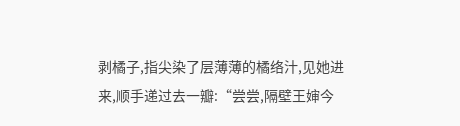剥橘子,指尖染了层薄薄的橘络汁,见她进来,顺手递过去一瓣:“尝尝,隔壁王婶今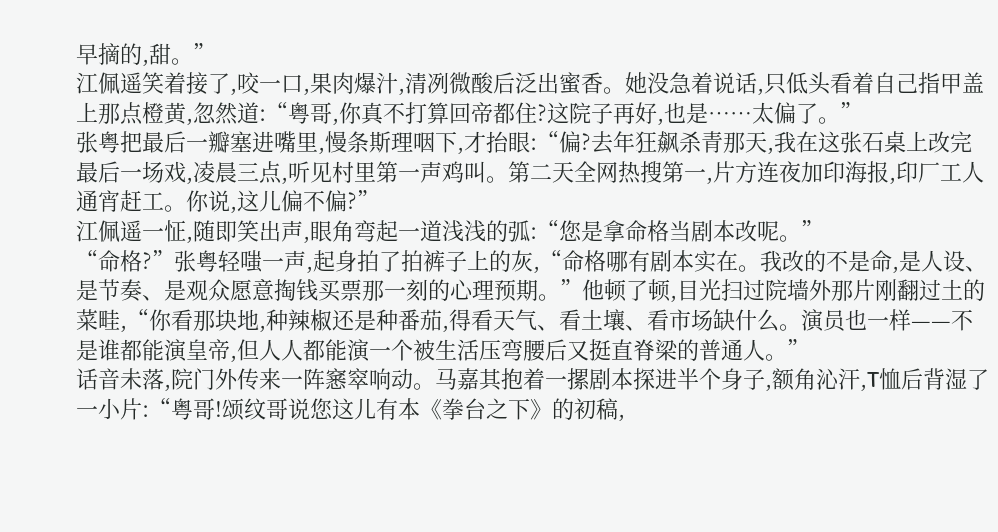早摘的,甜。”
江佩遥笑着接了,咬一口,果肉爆汁,清冽微酸后泛出蜜香。她没急着说话,只低头看着自己指甲盖上那点橙黄,忽然道:“粤哥,你真不打算回帝都住?这院子再好,也是……太偏了。”
张粤把最后一瓣塞进嘴里,慢条斯理咽下,才抬眼:“偏?去年狂飙杀青那天,我在这张石桌上改完最后一场戏,凌晨三点,听见村里第一声鸡叫。第二天全网热搜第一,片方连夜加印海报,印厂工人通宵赶工。你说,这儿偏不偏?”
江佩遥一怔,随即笑出声,眼角弯起一道浅浅的弧:“您是拿命格当剧本改呢。”
“命格?”张粤轻嗤一声,起身拍了拍裤子上的灰,“命格哪有剧本实在。我改的不是命,是人设、是节奏、是观众愿意掏钱买票那一刻的心理预期。”他顿了顿,目光扫过院墙外那片刚翻过土的菜畦,“你看那块地,种辣椒还是种番茄,得看天气、看土壤、看市场缺什么。演员也一样——不是谁都能演皇帝,但人人都能演一个被生活压弯腰后又挺直脊梁的普通人。”
话音未落,院门外传来一阵窸窣响动。马嘉其抱着一摞剧本探进半个身子,额角沁汗,T恤后背湿了一小片:“粤哥!颂纹哥说您这儿有本《拳台之下》的初稿,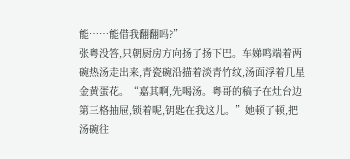能……能借我翻翻吗?”
张粤没答,只朝厨房方向扬了扬下巴。车娣鸣端着两碗热汤走出来,青瓷碗沿描着淡青竹纹,汤面浮着几星金黄蛋花。“嘉其啊,先喝汤。粤哥的稿子在灶台边第三格抽屉,锁着呢,钥匙在我这儿。”她顿了顿,把汤碗往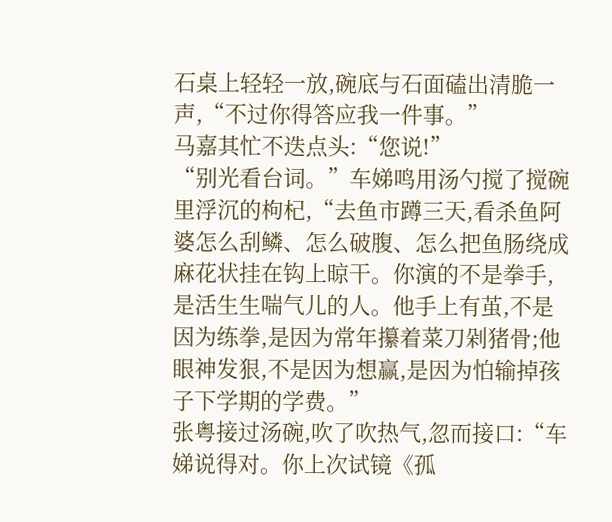石桌上轻轻一放,碗底与石面磕出清脆一声,“不过你得答应我一件事。”
马嘉其忙不迭点头:“您说!”
“别光看台词。”车娣鸣用汤勺搅了搅碗里浮沉的枸杞,“去鱼市蹲三天,看杀鱼阿婆怎么刮鳞、怎么破腹、怎么把鱼肠绕成麻花状挂在钩上晾干。你演的不是拳手,是活生生喘气儿的人。他手上有茧,不是因为练拳,是因为常年攥着菜刀剁猪骨;他眼神发狠,不是因为想赢,是因为怕输掉孩子下学期的学费。”
张粤接过汤碗,吹了吹热气,忽而接口:“车娣说得对。你上次试镜《孤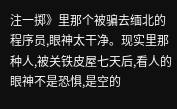注一掷》里那个被骗去缅北的程序员,眼神太干净。现实里那种人,被关铁皮屋七天后,看人的眼神不是恐惧,是空的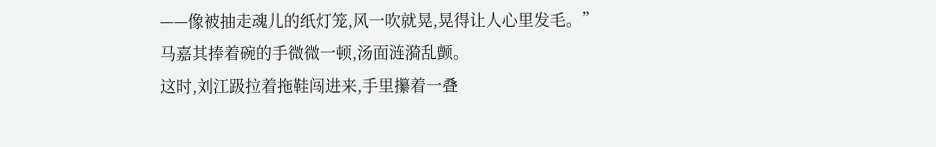——像被抽走魂儿的纸灯笼,风一吹就晃,晃得让人心里发毛。”
马嘉其捧着碗的手微微一顿,汤面涟漪乱颤。
这时,刘江趿拉着拖鞋闯进来,手里攥着一叠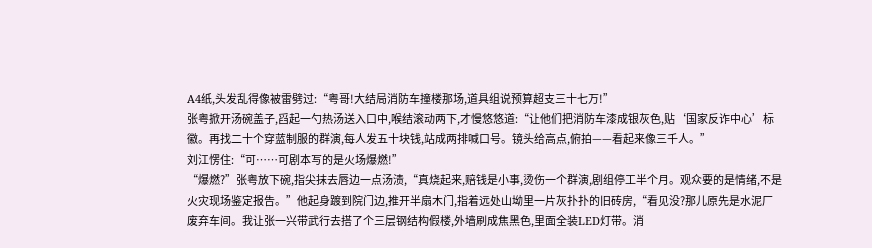A4纸,头发乱得像被雷劈过:“粤哥!大结局消防车撞楼那场,道具组说预算超支三十七万!”
张粤掀开汤碗盖子,舀起一勺热汤送入口中,喉结滚动两下,才慢悠悠道:“让他们把消防车漆成银灰色,贴‘国家反诈中心’标徽。再找二十个穿蓝制服的群演,每人发五十块钱,站成两排喊口号。镜头给高点,俯拍——看起来像三千人。”
刘江愣住:“可……可剧本写的是火场爆燃!”
“爆燃?”张粤放下碗,指尖抹去唇边一点汤渍,“真烧起来,赔钱是小事,烫伤一个群演,剧组停工半个月。观众要的是情绪,不是火灾现场鉴定报告。”他起身踱到院门边,推开半扇木门,指着远处山坳里一片灰扑扑的旧砖房,“看见没?那儿原先是水泥厂废弃车间。我让张一兴带武行去搭了个三层钢结构假楼,外墙刷成焦黑色,里面全装LED灯带。消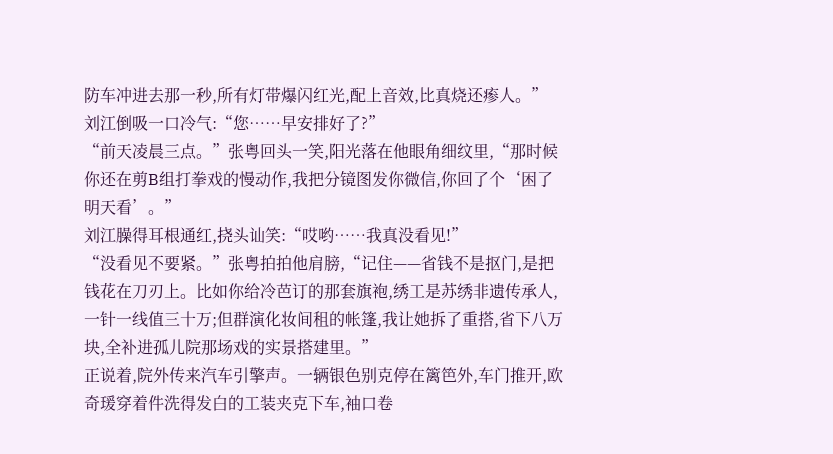防车冲进去那一秒,所有灯带爆闪红光,配上音效,比真烧还瘆人。”
刘江倒吸一口冷气:“您……早安排好了?”
“前天凌晨三点。”张粤回头一笑,阳光落在他眼角细纹里,“那时候你还在剪B组打拳戏的慢动作,我把分镜图发你微信,你回了个‘困了明天看’。”
刘江臊得耳根通红,挠头讪笑:“哎哟……我真没看见!”
“没看见不要紧。”张粤拍拍他肩膀,“记住——省钱不是抠门,是把钱花在刀刃上。比如你给冷芭订的那套旗袍,绣工是苏绣非遗传承人,一针一线值三十万;但群演化妆间租的帐篷,我让她拆了重搭,省下八万块,全补进孤儿院那场戏的实景搭建里。”
正说着,院外传来汽车引擎声。一辆银色别克停在篱笆外,车门推开,欧奇瑗穿着件洗得发白的工装夹克下车,袖口卷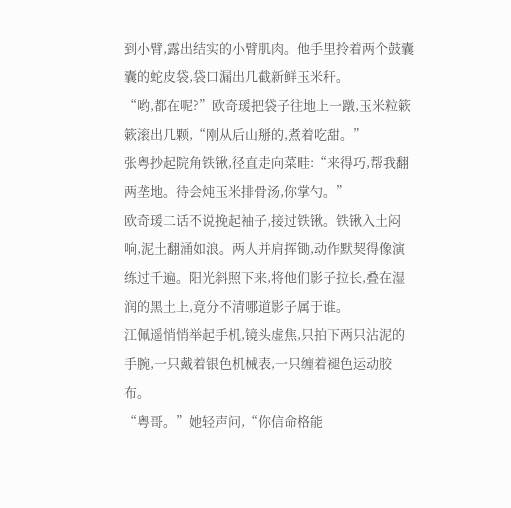到小臂,露出结实的小臂肌肉。他手里拎着两个鼓囊囊的蛇皮袋,袋口漏出几截新鲜玉米秆。
“哟,都在呢?”欧奇瑗把袋子往地上一蹾,玉米粒簌簌滚出几颗,“刚从后山掰的,煮着吃甜。”
张粤抄起院角铁锹,径直走向菜畦:“来得巧,帮我翻两垄地。待会炖玉米排骨汤,你掌勺。”
欧奇瑗二话不说挽起袖子,接过铁锹。铁锹入土闷响,泥土翻涌如浪。两人并肩挥锄,动作默契得像演练过千遍。阳光斜照下来,将他们影子拉长,叠在湿润的黑土上,竟分不清哪道影子属于谁。
江佩遥悄悄举起手机,镜头虚焦,只拍下两只沾泥的手腕,一只戴着银色机械表,一只缠着褪色运动胶布。
“粤哥。”她轻声问,“你信命格能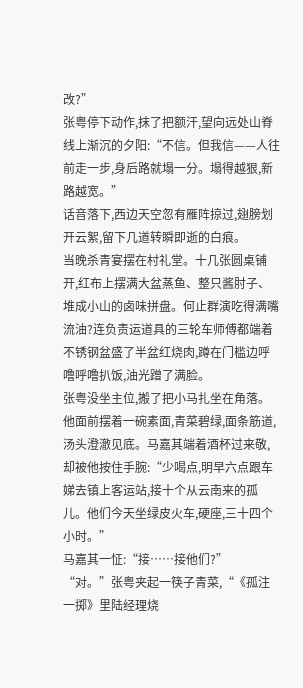改?”
张粤停下动作,抹了把额汗,望向远处山脊线上渐沉的夕阳:“不信。但我信——人往前走一步,身后路就塌一分。塌得越狠,新路越宽。”
话音落下,西边天空忽有雁阵掠过,翅膀划开云絮,留下几道转瞬即逝的白痕。
当晚杀青宴摆在村礼堂。十几张圆桌铺开,红布上摆满大盆蒸鱼、整只酱肘子、堆成小山的卤味拼盘。何止群演吃得满嘴流油?连负责运道具的三轮车师傅都端着不锈钢盆盛了半盆红烧肉,蹲在门槛边呼噜呼噜扒饭,油光蹭了满脸。
张粤没坐主位,搬了把小马扎坐在角落。他面前摆着一碗素面,青菜碧绿,面条筋道,汤头澄澈见底。马嘉其端着酒杯过来敬,却被他按住手腕:“少喝点,明早六点跟车娣去镇上客运站,接十个从云南来的孤儿。他们今天坐绿皮火车,硬座,三十四个小时。”
马嘉其一怔:“接……接他们?”
“对。”张粤夹起一筷子青菜,“《孤注一掷》里陆经理烧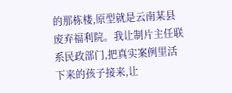的那栋楼,原型就是云南某县废弃福利院。我让制片主任联系民政部门,把真实案例里活下来的孩子接来,让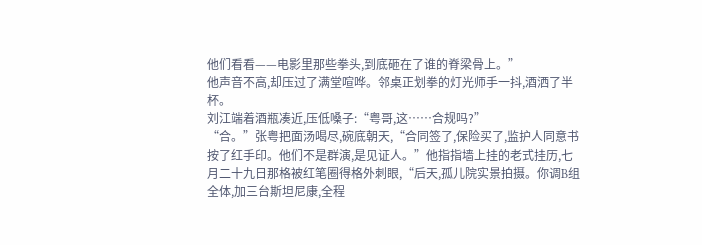他们看看——电影里那些拳头,到底砸在了谁的脊梁骨上。”
他声音不高,却压过了满堂喧哗。邻桌正划拳的灯光师手一抖,酒洒了半杯。
刘江端着酒瓶凑近,压低嗓子:“粤哥,这……合规吗?”
“合。”张粤把面汤喝尽,碗底朝天,“合同签了,保险买了,监护人同意书按了红手印。他们不是群演,是见证人。”他指指墙上挂的老式挂历,七月二十九日那格被红笔圈得格外刺眼,“后天,孤儿院实景拍摄。你调B组全体,加三台斯坦尼康,全程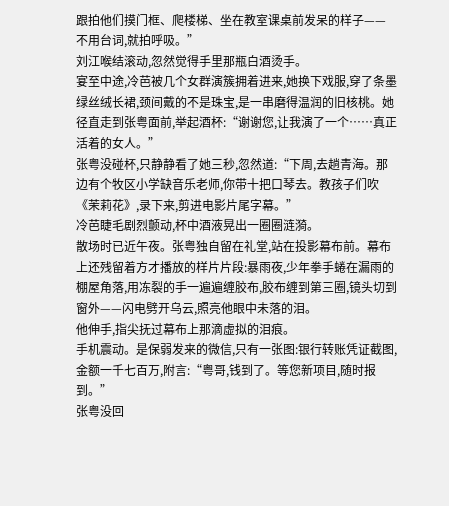跟拍他们摸门框、爬楼梯、坐在教室课桌前发呆的样子——不用台词,就拍呼吸。”
刘江喉结滚动,忽然觉得手里那瓶白酒烫手。
宴至中途,冷芭被几个女群演簇拥着进来,她换下戏服,穿了条墨绿丝绒长裙,颈间戴的不是珠宝,是一串磨得温润的旧核桃。她径直走到张粤面前,举起酒杯:“谢谢您,让我演了一个……真正活着的女人。”
张粤没碰杯,只静静看了她三秒,忽然道:“下周,去趟青海。那边有个牧区小学缺音乐老师,你带十把口琴去。教孩子们吹《茉莉花》,录下来,剪进电影片尾字幕。”
冷芭睫毛剧烈颤动,杯中酒液晃出一圈圈涟漪。
散场时已近午夜。张粤独自留在礼堂,站在投影幕布前。幕布上还残留着方才播放的样片片段:暴雨夜,少年拳手蜷在漏雨的棚屋角落,用冻裂的手一遍遍缠胶布,胶布缠到第三圈,镜头切到窗外——闪电劈开乌云,照亮他眼中未落的泪。
他伸手,指尖抚过幕布上那滴虚拟的泪痕。
手机震动。是保弱发来的微信,只有一张图:银行转账凭证截图,金额一千七百万,附言:“粤哥,钱到了。等您新项目,随时报到。”
张粤没回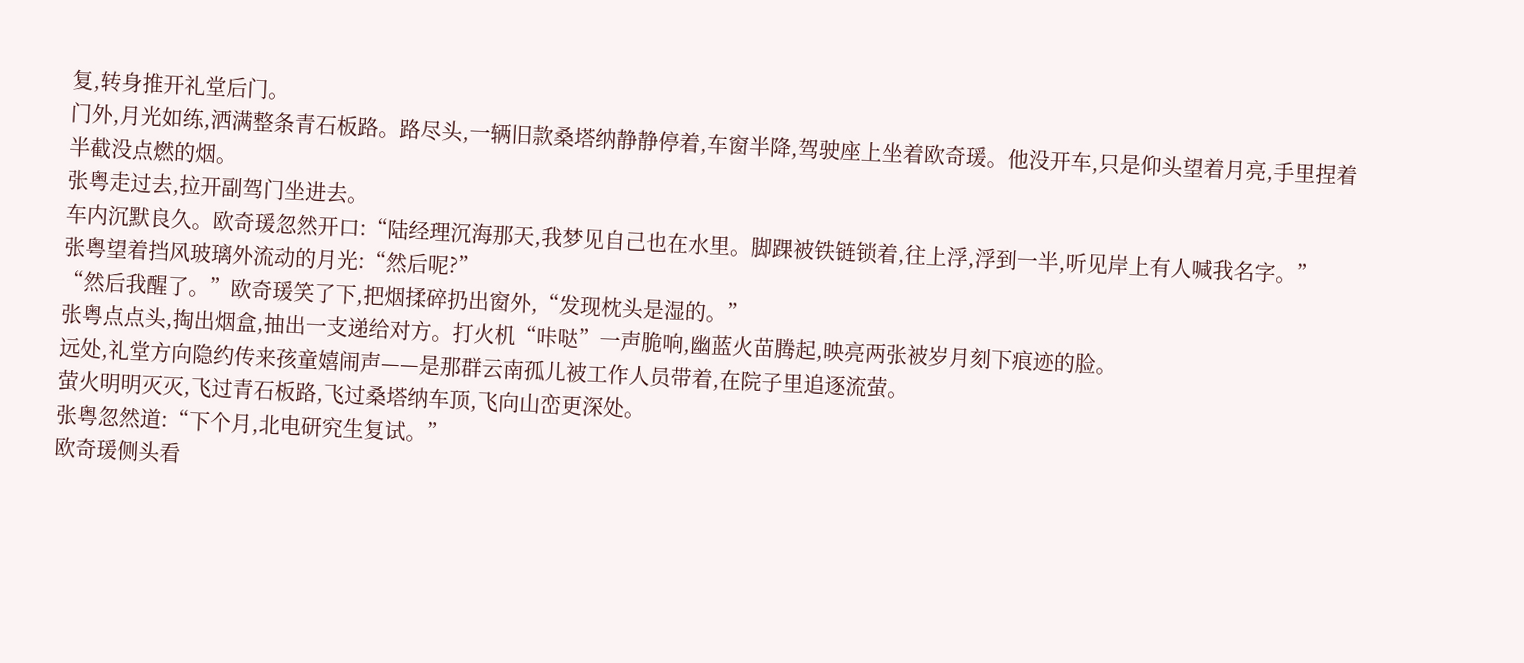复,转身推开礼堂后门。
门外,月光如练,洒满整条青石板路。路尽头,一辆旧款桑塔纳静静停着,车窗半降,驾驶座上坐着欧奇瑗。他没开车,只是仰头望着月亮,手里捏着半截没点燃的烟。
张粤走过去,拉开副驾门坐进去。
车内沉默良久。欧奇瑗忽然开口:“陆经理沉海那天,我梦见自己也在水里。脚踝被铁链锁着,往上浮,浮到一半,听见岸上有人喊我名字。”
张粤望着挡风玻璃外流动的月光:“然后呢?”
“然后我醒了。”欧奇瑗笑了下,把烟揉碎扔出窗外,“发现枕头是湿的。”
张粤点点头,掏出烟盒,抽出一支递给对方。打火机“咔哒”一声脆响,幽蓝火苗腾起,映亮两张被岁月刻下痕迹的脸。
远处,礼堂方向隐约传来孩童嬉闹声——是那群云南孤儿被工作人员带着,在院子里追逐流萤。
萤火明明灭灭,飞过青石板路,飞过桑塔纳车顶,飞向山峦更深处。
张粤忽然道:“下个月,北电研究生复试。”
欧奇瑗侧头看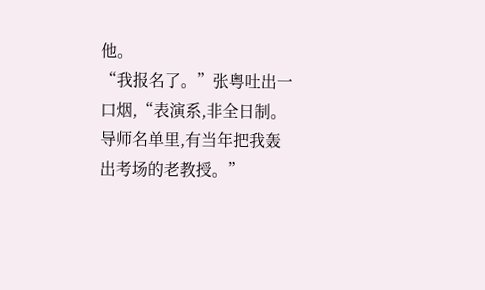他。
“我报名了。”张粤吐出一口烟,“表演系,非全日制。导师名单里,有当年把我轰出考场的老教授。”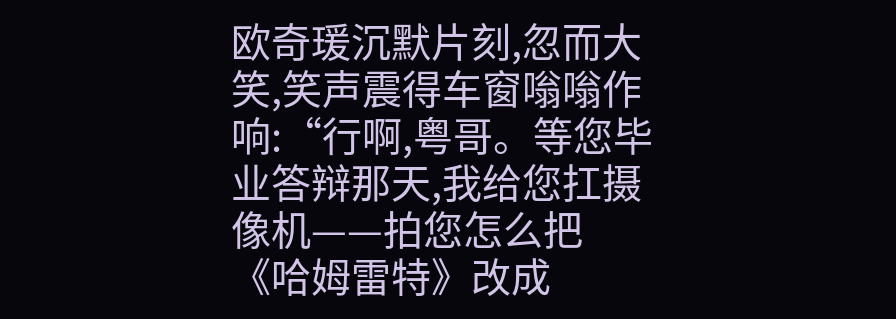欧奇瑗沉默片刻,忽而大笑,笑声震得车窗嗡嗡作响:“行啊,粤哥。等您毕业答辩那天,我给您扛摄像机——拍您怎么把《哈姆雷特》改成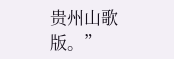贵州山歌版。”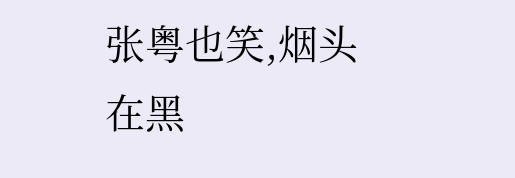张粤也笑,烟头在黑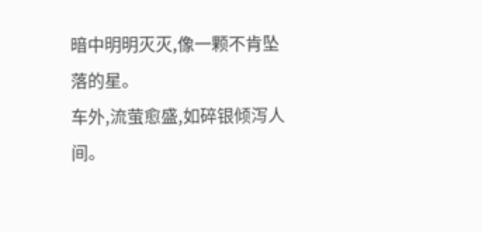暗中明明灭灭,像一颗不肯坠落的星。
车外,流萤愈盛,如碎银倾泻人间。